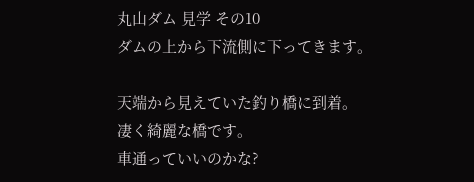丸山ダム 見学 その10
ダムの上から下流側に下ってきます。

天端から見えていた釣り橋に到着。
凄く綺麗な橋です。
車通っていいのかな?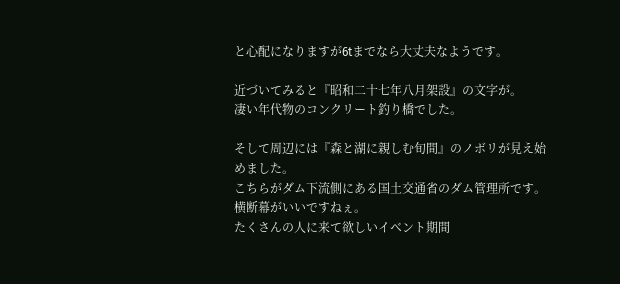と心配になりますが6tまでなら大丈夫なようです。

近づいてみると『昭和二十七年八月架設』の文字が。
凄い年代物のコンクリート釣り橋でした。

そして周辺には『森と湖に親しむ旬間』のノボリが見え始めました。
こちらがダム下流側にある国土交通省のダム管理所です。
横断幕がいいですねぇ。
たくさんの人に来て欲しいイベント期間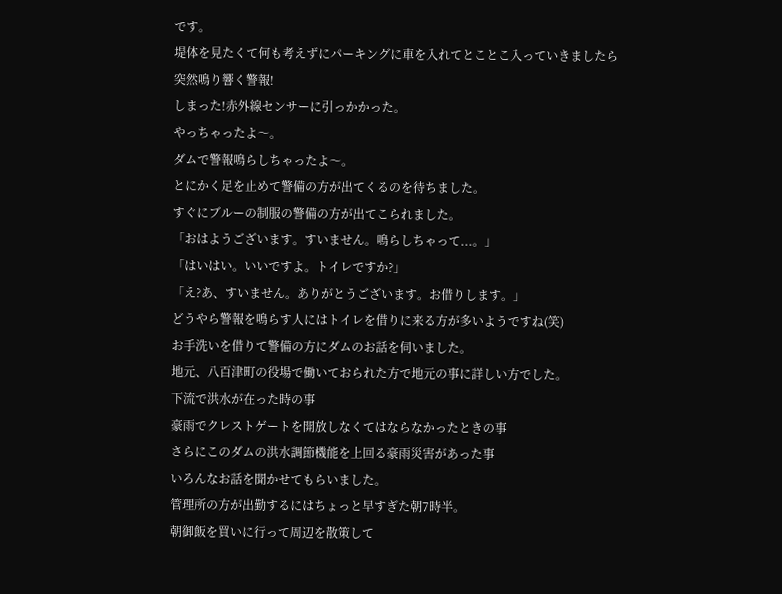です。
堤体を見たくて何も考えずにパーキングに車を入れてとことこ入っていきましたら
突然鳴り響く警報!
しまった!赤外線センサーに引っかかった。
やっちゃったよ〜。
ダムで警報鳴らしちゃったよ〜。
とにかく足を止めて警備の方が出てくるのを待ちました。
すぐにブルーの制服の警備の方が出てこられました。
「おはようございます。すいません。鳴らしちゃって...。」
「はいはい。いいですよ。トイレですか?」
「え?あ、すいません。ありがとうございます。お借りします。」
どうやら警報を鳴らす人にはトイレを借りに来る方が多いようですね(笑)
お手洗いを借りて警備の方にダムのお話を伺いました。
地元、八百津町の役場で働いておられた方で地元の事に詳しい方でした。
下流で洪水が在った時の事
豪雨でクレストゲートを開放しなくてはならなかったときの事
さらにこのダムの洪水調節機能を上回る豪雨災害があった事
いろんなお話を聞かせてもらいました。
管理所の方が出勤するにはちょっと早すぎた朝7時半。
朝御飯を買いに行って周辺を散策して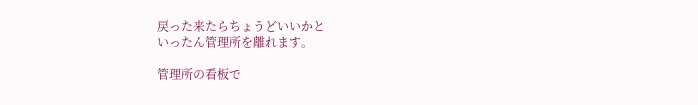戻った来たらちょうどいいかと
いったん管理所を離れます。

管理所の看板で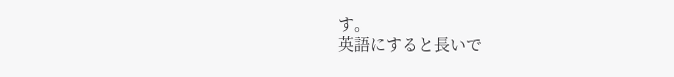す。
英語にすると長いで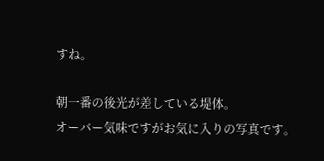すね。

朝一番の後光が差している堤体。
オーバー気味ですがお気に入りの写真です。